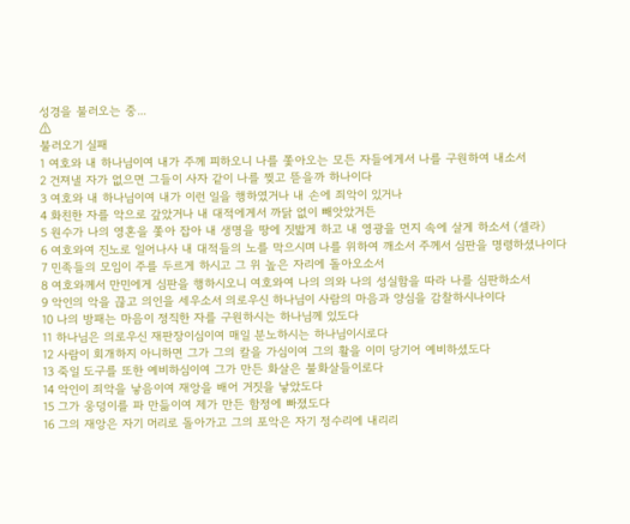성경을 불러오는 중...
⚠
불러오기 실패
1 여호와 내 하나님이여 내가 주께 피하오니 나를 쫓아오는 모든 자들에게서 나를 구원하여 내소서
2 건져낼 자가 없으면 그들이 사자 같이 나를 찢고 뜯을까 하나이다
3 여호와 내 하나님이여 내가 이런 일을 행하였거나 내 손에 죄악이 있거나
4 화친한 자를 악으로 갚았거나 내 대적에게서 까닭 없이 빼앗았거든
5 원수가 나의 영혼을 쫓아 잡아 내 생명을 땅에 짓밟게 하고 내 영광을 먼지 속에 살게 하소서 (셀라)
6 여호와여 진노로 일어나사 내 대적들의 노를 막으시며 나를 위하여 깨소서 주께서 심판을 명령하셨나이다
7 민족들의 모임이 주를 두르게 하시고 그 위 높은 자리에 돌아오소서
8 여호와께서 만민에게 심판을 행하시오니 여호와여 나의 의와 나의 성실함을 따라 나를 심판하소서
9 악인의 악을 끊고 의인을 세우소서 의로우신 하나님이 사람의 마음과 양심을 감찰하시나이다
10 나의 방패는 마음이 정직한 자를 구원하시는 하나님께 있도다
11 하나님은 의로우신 재판장이심이여 매일 분노하시는 하나님이시로다
12 사람이 회개하지 아니하면 그가 그의 칼을 가심이여 그의 활을 이미 당기어 예비하셨도다
13 죽일 도구를 또한 예비하심이여 그가 만든 화살은 불화살들이로다
14 악인이 죄악을 낳음이여 재앙을 배어 거짓을 낳았도다
15 그가 웅덩이를 파 만듦이여 제가 만든 함정에 빠졌도다
16 그의 재앙은 자기 머리로 돌아가고 그의 포악은 자기 정수리에 내리리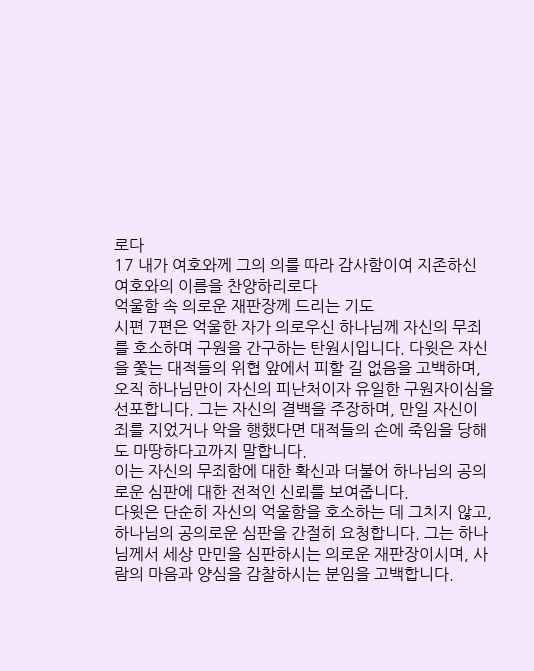로다
17 내가 여호와께 그의 의를 따라 감사함이여 지존하신 여호와의 이름을 찬양하리로다
억울함 속 의로운 재판장께 드리는 기도
시편 7편은 억울한 자가 의로우신 하나님께 자신의 무죄를 호소하며 구원을 간구하는 탄원시입니다. 다윗은 자신을 쫓는 대적들의 위협 앞에서 피할 길 없음을 고백하며, 오직 하나님만이 자신의 피난처이자 유일한 구원자이심을 선포합니다. 그는 자신의 결백을 주장하며, 만일 자신이 죄를 지었거나 악을 행했다면 대적들의 손에 죽임을 당해도 마땅하다고까지 말합니다.
이는 자신의 무죄함에 대한 확신과 더불어 하나님의 공의로운 심판에 대한 전적인 신뢰를 보여줍니다.
다윗은 단순히 자신의 억울함을 호소하는 데 그치지 않고, 하나님의 공의로운 심판을 간절히 요청합니다. 그는 하나님께서 세상 만민을 심판하시는 의로운 재판장이시며, 사람의 마음과 양심을 감찰하시는 분임을 고백합니다.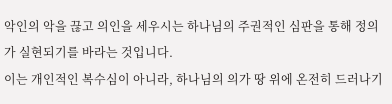악인의 악을 끊고 의인을 세우시는 하나님의 주권적인 심판을 통해 정의가 실현되기를 바라는 것입니다.
이는 개인적인 복수심이 아니라, 하나님의 의가 땅 위에 온전히 드러나기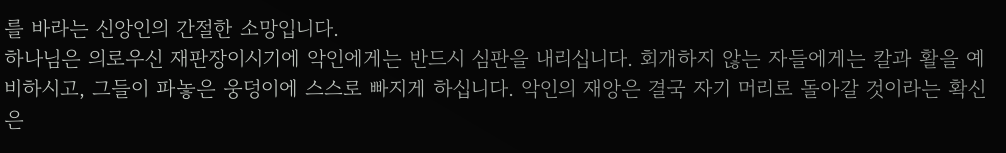를 바라는 신앙인의 간절한 소망입니다.
하나님은 의로우신 재판장이시기에 악인에게는 반드시 심판을 내리십니다. 회개하지 않는 자들에게는 칼과 활을 예비하시고, 그들이 파놓은 웅덩이에 스스로 빠지게 하십니다. 악인의 재앙은 결국 자기 머리로 돌아갈 것이라는 확신은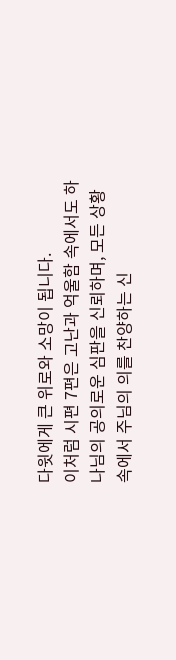다윗에게 큰 위로와 소망이 됩니다.
이처럼 시편 7편은 고난과 억울함 속에서도 하나님의 공의로운 심판을 신뢰하며, 모든 상황 속에서 주님의 의를 찬양하는 신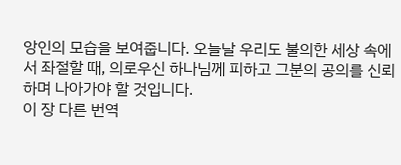앙인의 모습을 보여줍니다. 오늘날 우리도 불의한 세상 속에서 좌절할 때, 의로우신 하나님께 피하고 그분의 공의를 신뢰하며 나아가야 할 것입니다.
이 장 다른 번역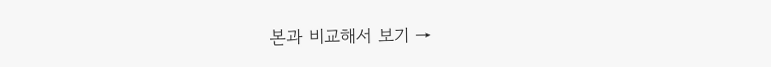본과 비교해서 보기 →